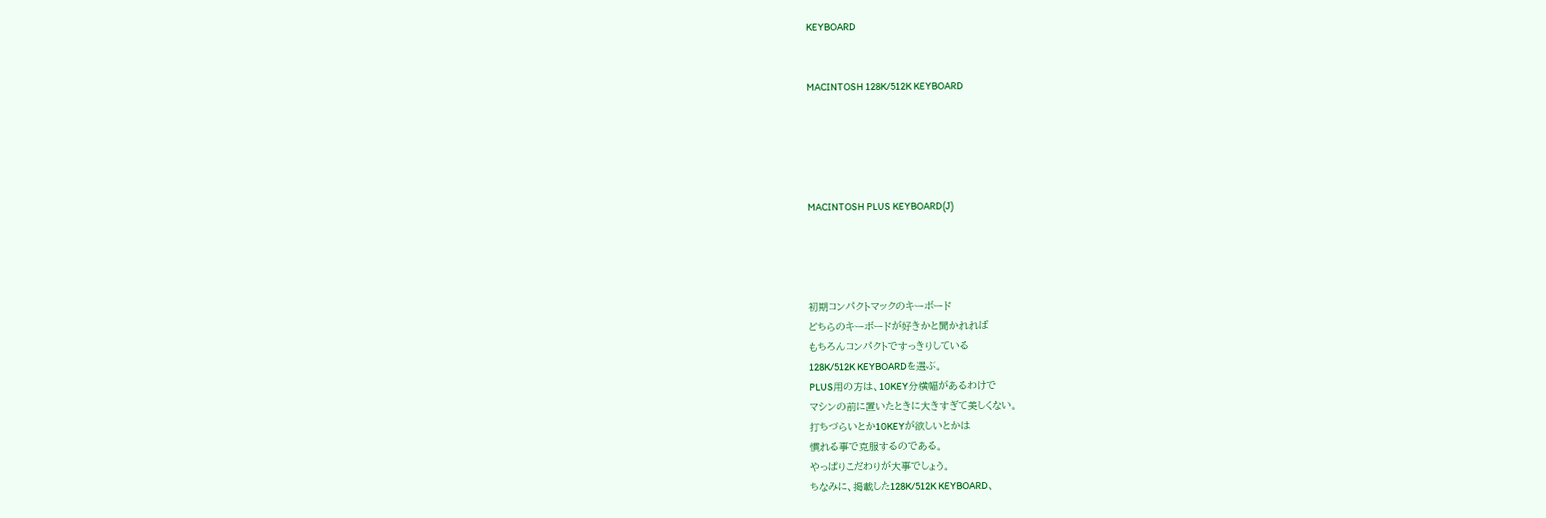KEYBOARD


MACINTOSH 128K/512K KEYBOARD





MACINTOSH PLUS KEYBOARD(J)




初期コンパクトマックのキーボード
どちらのキーボードが好きかと聞かれれば
もちろんコンパクトですっきりしている
128K/512K KEYBOARDを選ぶ。
PLUS用の方は、10KEY分横幅があるわけで
マシンの前に置いたときに大きすぎて美しくない。
打ちづらいとか10KEYが欲しいとかは
慣れる事で克服するのである。
やっぱりこだわりが大事でしょう。
ちなみに、掲載した128K/512K KEYBOARD、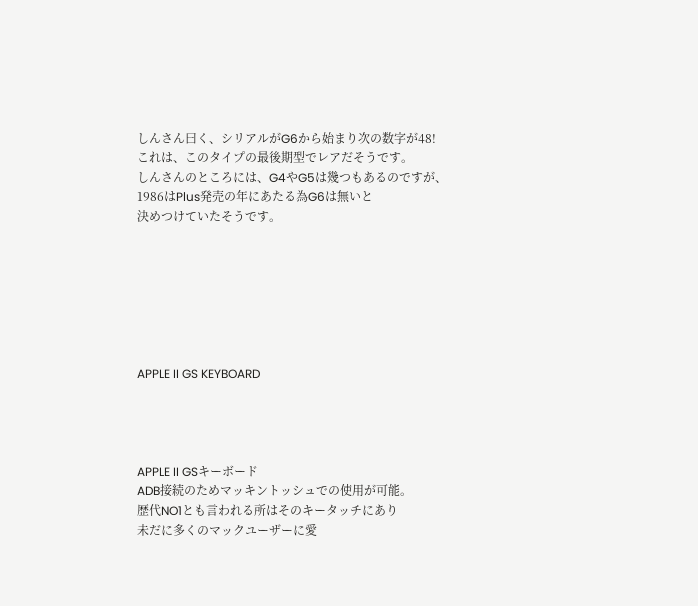しんさん曰く、シリアルがG6から始まり次の数字が48!
これは、このタイプの最後期型でレアだそうです。
しんさんのところには、G4やG5は幾つもあるのですが、
1986はPlus発売の年にあたる為G6は無いと
決めつけていたそうです。







APPLE II GS KEYBOARD




APPLE II GSキーボード
ADB接続のためマッキントッシュでの使用が可能。
歴代NO1とも言われる所はそのキータッチにあり
未だに多くのマックユーザーに愛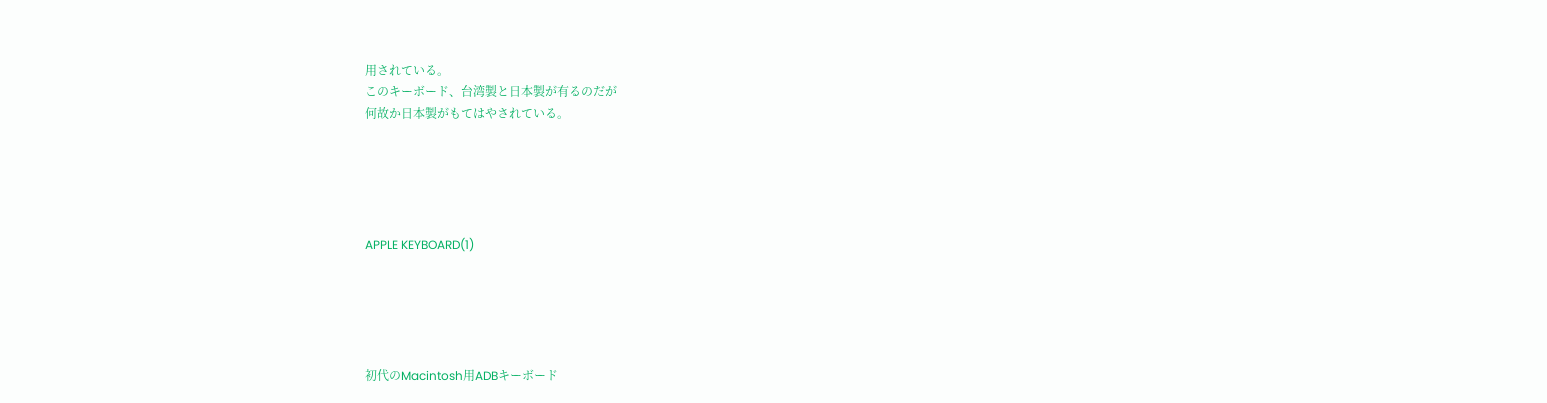用されている。
このキーボード、台湾製と日本製が有るのだが
何故か日本製がもてはやされている。





APPLE KEYBOARD(1)





初代のMacintosh用ADBキーボード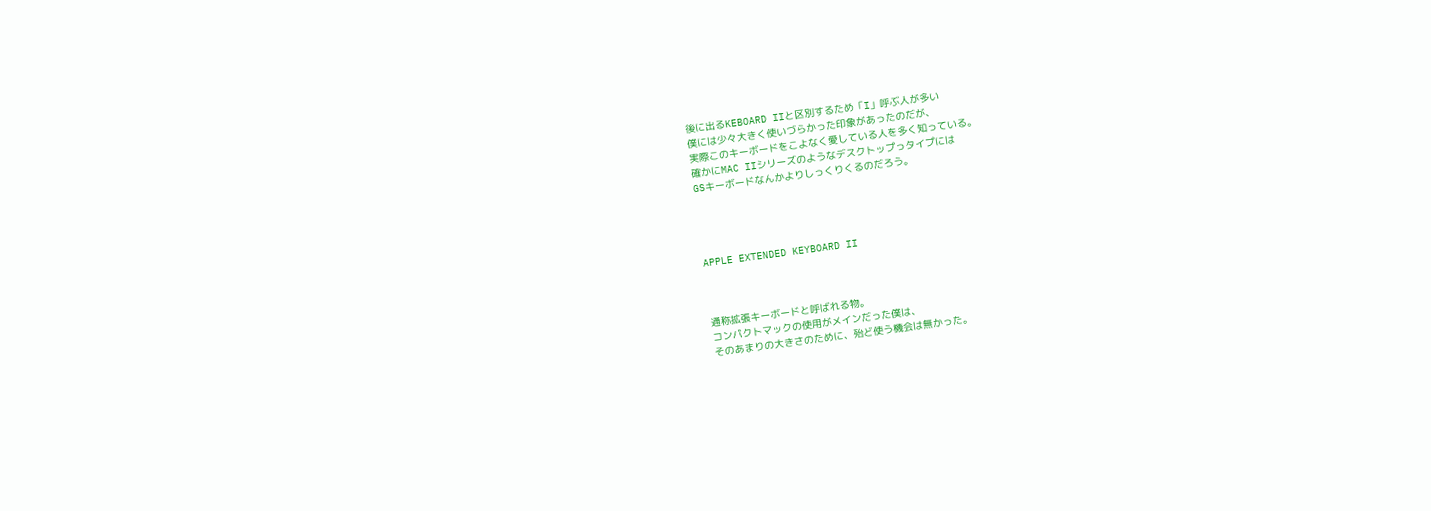後に出るKEBOARD IIと区別するため「I」呼ぶ人が多い
僕には少々大きく使いづらかった印象があったのだが、
実際このキーボードをこよなく愛している人を多く知っている。
確かにMAC IIシリーズのようなデスクトップっタイプには
GSキーボードなんかよりしっくりくるのだろう。




APPLE EXTENDED KEYBOARD II



通称拡張キーボードと呼ばれる物。
コンパクトマックの使用がメインだった僕は、
そのあまりの大きさのために、殆ど使う機会は無かった。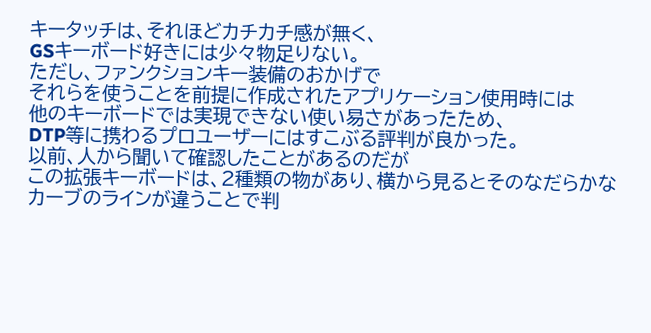キータッチは、それほどカチカチ感が無く、
GSキーボード好きには少々物足りない。
ただし、ファンクションキー装備のおかげで
それらを使うことを前提に作成されたアプリケーション使用時には
他のキーボードでは実現できない使い易さがあったため、
DTP等に携わるプロユーザーにはすこぶる評判が良かった。
以前、人から聞いて確認したことがあるのだが
この拡張キーボードは、2種類の物があり、横から見るとそのなだらかな
カーブのラインが違うことで判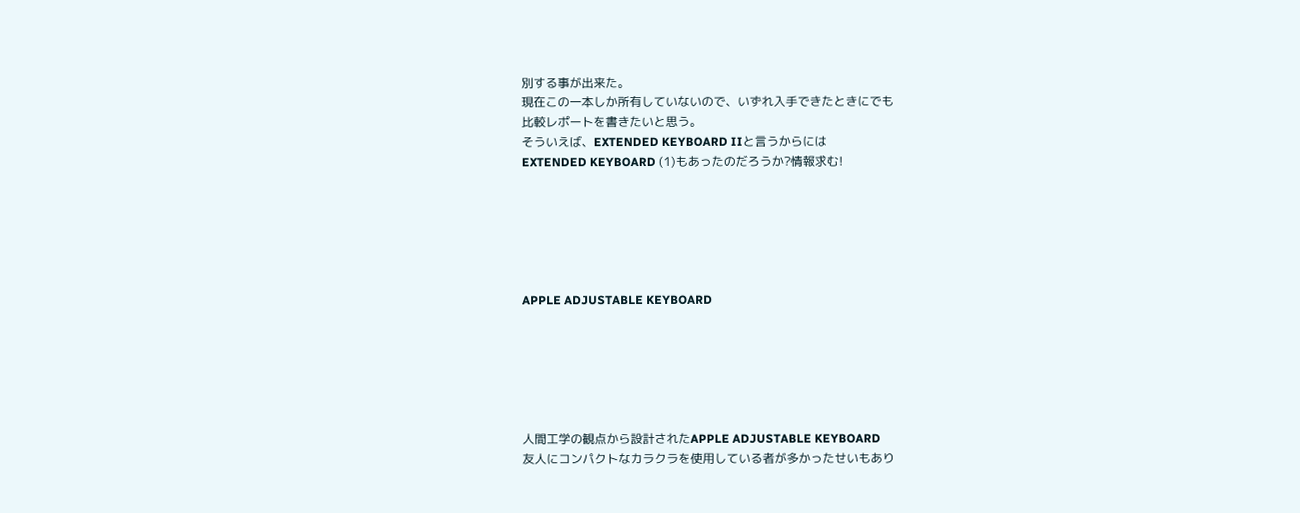別する事が出来た。
現在この一本しか所有していないので、いずれ入手できたときにでも
比較レポートを書きたいと思う。
そういえば、EXTENDED KEYBOARD IIと言うからには
EXTENDED KEYBOARD (1)もあったのだろうか?情報求む!






APPLE ADJUSTABLE KEYBOARD






人間工学の観点から設計されたAPPLE ADJUSTABLE KEYBOARD
友人にコンパクトなカラクラを使用している者が多かったせいもあり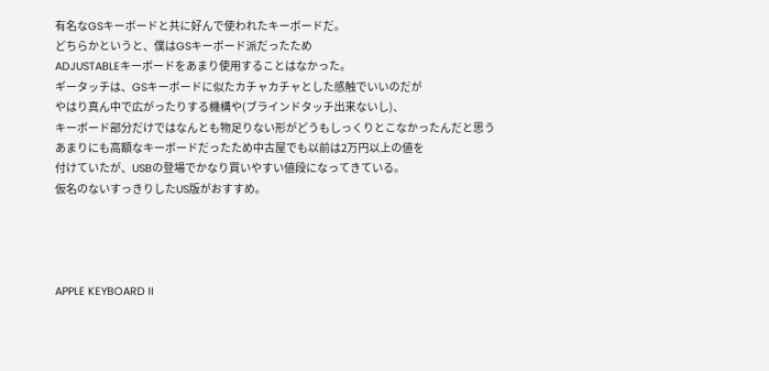有名なGSキーボードと共に好んで使われたキーボードだ。
どちらかというと、僕はGSキーボード派だったため
ADJUSTABLEキーボードをあまり使用することはなかった。
ギータッチは、GSキーボードに似たカチャカチャとした感触でいいのだが
やはり真ん中で広がったりする機構や(ブラインドタッチ出来ないし)、
キーボード部分だけではなんとも物足りない形がどうもしっくりとこなかったんだと思う
あまりにも高額なキーボードだったため中古屋でも以前は2万円以上の値を
付けていたが、USBの登場でかなり買いやすい値段になってきている。
仮名のないすっきりしたUS版がおすすめ。




APPLE KEYBOARD II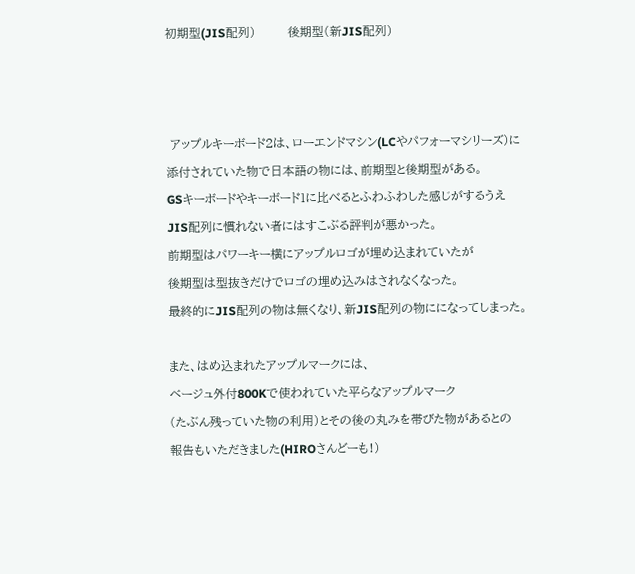初期型(JIS配列)        後期型(新JIS配列)



 アップルキーボード2は、ローエンドマシン(LCやパフォーマシリーズ)に
添付されていた物で日本語の物には、前期型と後期型がある。
GSキーボードやキーボード1に比べるとふわふわした感じがするうえ
JIS配列に慣れない者にはすこぶる評判が悪かった。
前期型はパワーキー横にアップルロゴが埋め込まれていたが
後期型は型抜きだけでロゴの埋め込みはされなくなった。
最終的にJIS配列の物は無くなり、新JIS配列の物にになってしまった。

また、はめ込まれたアップルマークには、
ベージュ外付800Kで使われていた平らなアップルマーク
(たぶん残っていた物の利用)とその後の丸みを帯びた物があるとの
報告もいただきました(HIROさんどーも!)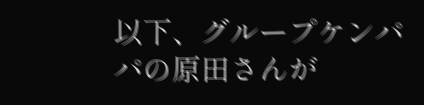以下、グループケンパパの原田さんが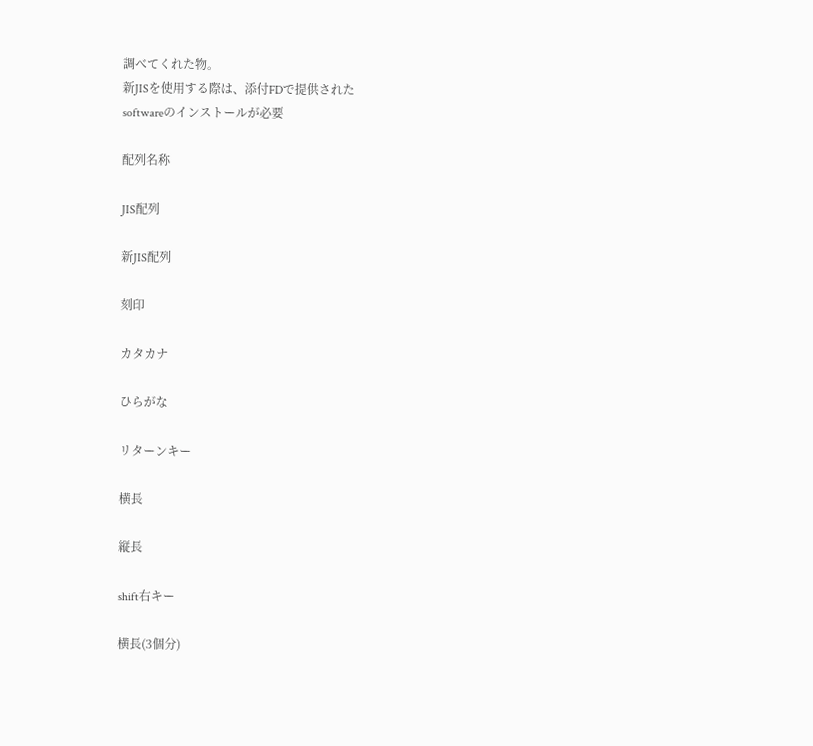調べてくれた物。
新JISを使用する際は、添付FDで提供された
softwareのインストールが必要

配列名称

JIS配列

新JIS配列

刻印

カタカナ

ひらがな

リターンキー

横長

縦長

shift右キー

横長(3個分)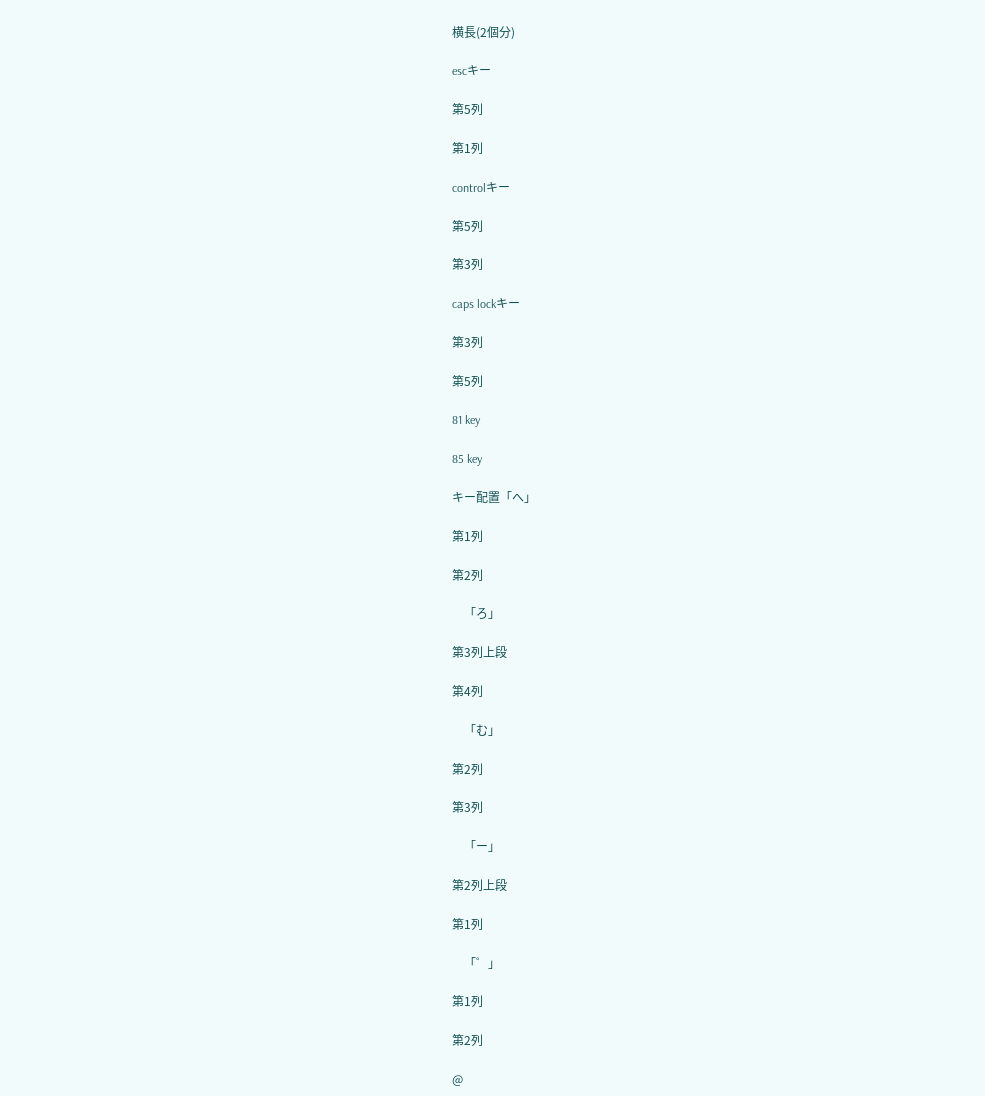横長(2個分)

escキー

第5列

第1列

controlキー

第5列

第3列

caps lockキー

第3列

第5列

81 key

85 key

キー配置「へ」

第1列

第2列

    「ろ」

第3列上段

第4列

    「む」

第2列

第3列

    「ー」

第2列上段

第1列

    「゜」

第1列

第2列

@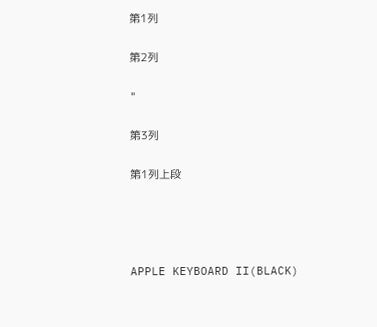第1列

第2列

"

第3列

第1列上段




APPLE KEYBOARD II(BLACK)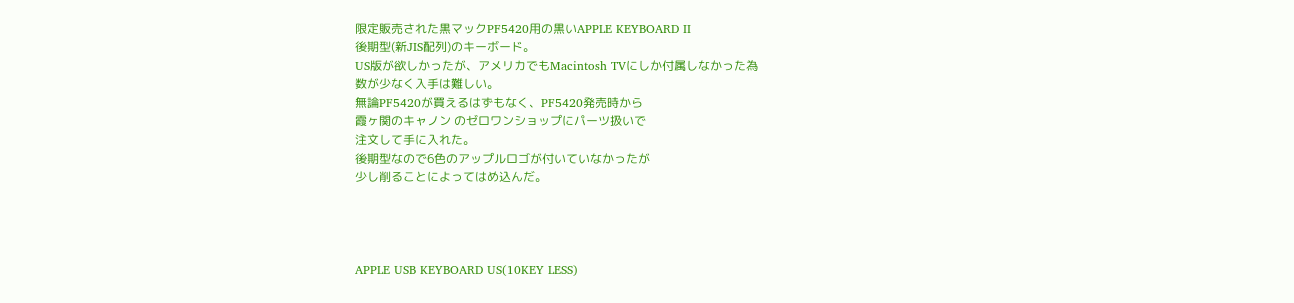限定販売された黒マックPF5420用の黒いAPPLE KEYBOARD II
後期型(新JIS配列)のキーボード。
US版が欲しかったが、アメリカでもMacintosh TVにしか付属しなかった為
数が少なく入手は難しい。
無論PF5420が買えるはずもなく、PF5420発売時から
霞ヶ関のキャノン のゼロワンショップにパーツ扱いで
注文して手に入れた。
後期型なので6色のアップルロゴが付いていなかったが
少し削ることによってはめ込んだ。




APPLE USB KEYBOARD US(10KEY LESS)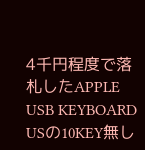4千円程度で落札したAPPLE USB KEYBOARD USの10KEY無し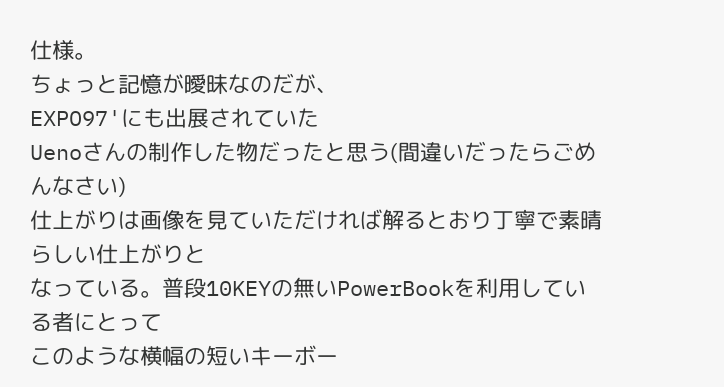仕様。
ちょっと記憶が曖昧なのだが、
EXPO97'にも出展されていた
Uenoさんの制作した物だったと思う(間違いだったらごめんなさい)
仕上がりは画像を見ていただければ解るとおり丁寧で素晴らしい仕上がりと
なっている。普段10KEYの無いPowerBookを利用している者にとって
このような横幅の短いキーボー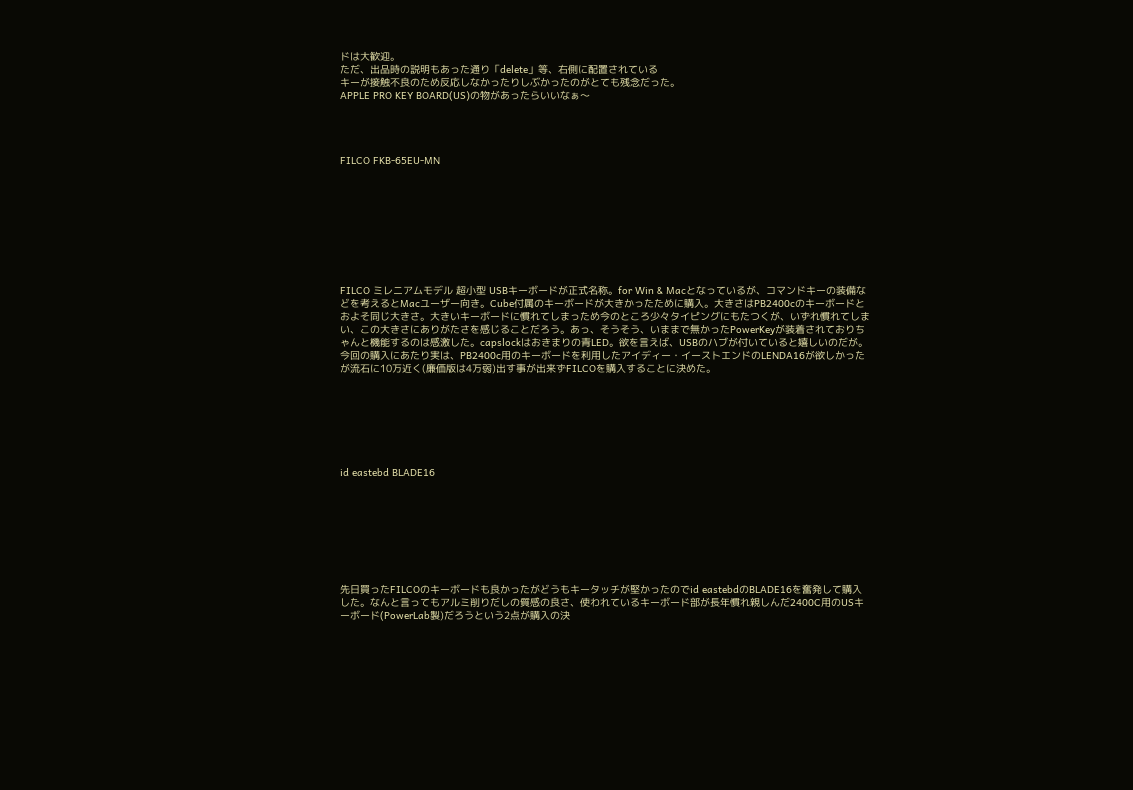ドは大歓迎。
ただ、出品時の説明もあった通り「delete」等、右側に配置されている
キーが接触不良のため反応しなかったりしぶかったのがとても残念だった。
APPLE PRO KEY BOARD(US)の物があったらいいなぁ〜




FILCO FKB-65EU-MN









FILCO ミレニアムモデル 超小型 USBキーボードが正式名称。for Win & Macとなっているが、コマンドキーの装備などを考えるとMacユーザー向き。Cube付属のキーボードが大きかったために購入。大きさはPB2400cのキーボードとおよそ同じ大きさ。大きいキーボードに慣れてしまっため今のところ少々タイピングにもたつくが、いずれ慣れてしまい、この大きさにありがたさを感じることだろう。あっ、そうそう、いままで無かったPowerKeyが装着されておりちゃんと機能するのは感激した。capslockはおきまりの青LED。欲を言えば、USBのハブが付いていると嬉しいのだが。今回の購入にあたり実は、PB2400c用のキーボードを利用したアイディー・イーストエンドのLENDA16が欲しかったが流石に10万近く(廉価版は4万弱)出す事が出来ずFILCOを購入することに決めた。







id eastebd BLADE16








先日買ったFILCOのキーボードも良かったがどうもキータッチが堅かったのでid eastebdのBLADE16を奮発して購入した。なんと言ってもアルミ削りだしの質感の良さ、使われているキーボード部が長年慣れ親しんだ2400C用のUSキーボード(PowerLab製)だろうという2点が購入の決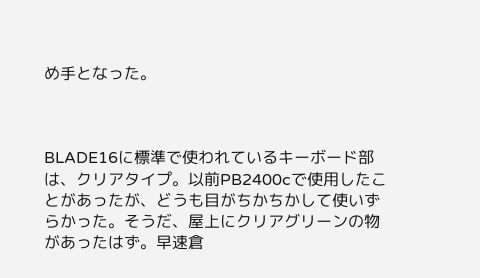め手となった。



BLADE16に標準で使われているキーボード部は、クリアタイプ。以前PB2400cで使用したことがあったが、どうも目がちかちかして使いずらかった。そうだ、屋上にクリアグリーンの物があったはず。早速倉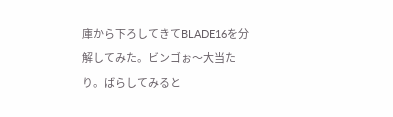庫から下ろしてきてBLADE16を分解してみた。ビンゴぉ〜大当たり。ばらしてみると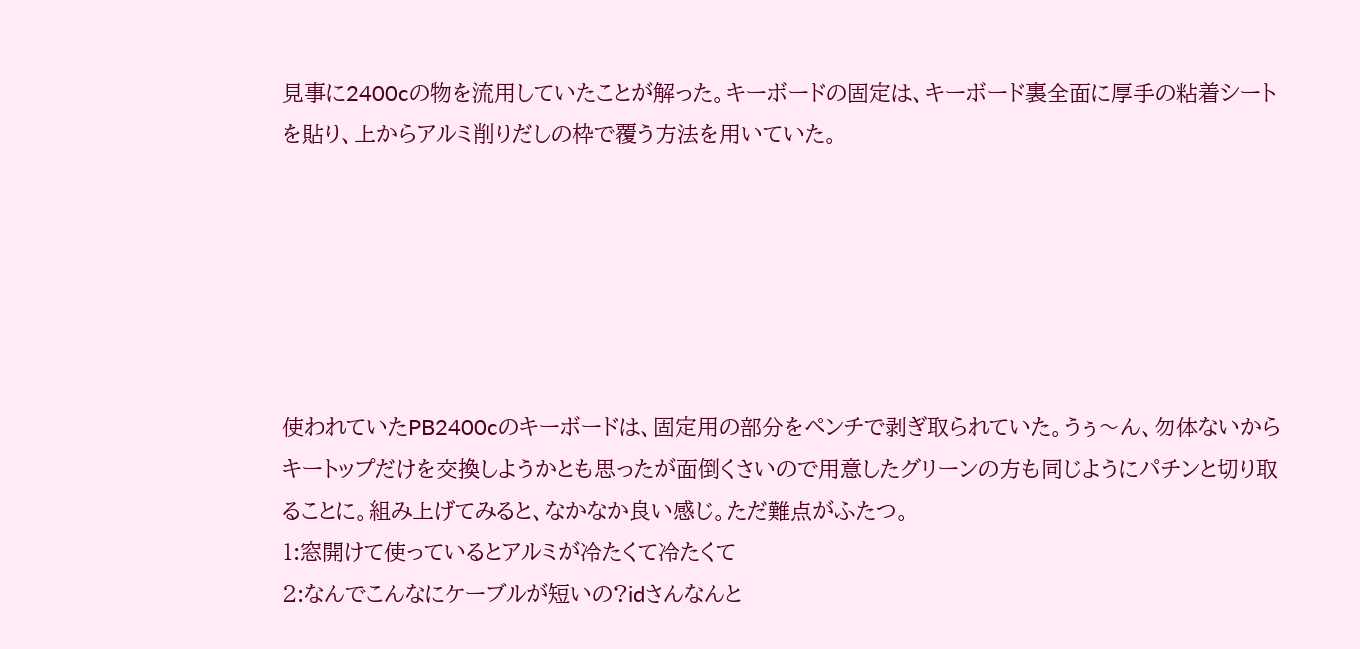見事に2400cの物を流用していたことが解った。キーボードの固定は、キーボード裏全面に厚手の粘着シートを貼り、上からアルミ削りだしの枠で覆う方法を用いていた。






使われていたPB2400cのキーボードは、固定用の部分をペンチで剥ぎ取られていた。うぅ〜ん、勿体ないからキートップだけを交換しようかとも思ったが面倒くさいので用意したグリーンの方も同じようにパチンと切り取ることに。組み上げてみると、なかなか良い感じ。ただ難点がふたつ。
1:窓開けて使っているとアルミが冷たくて冷たくて
2:なんでこんなにケーブルが短いの?idさんなんと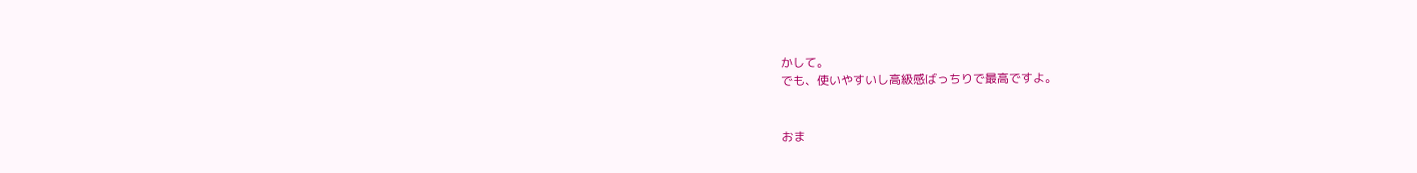かして。
でも、使いやすいし高級感ばっちりで最高ですよ。


おま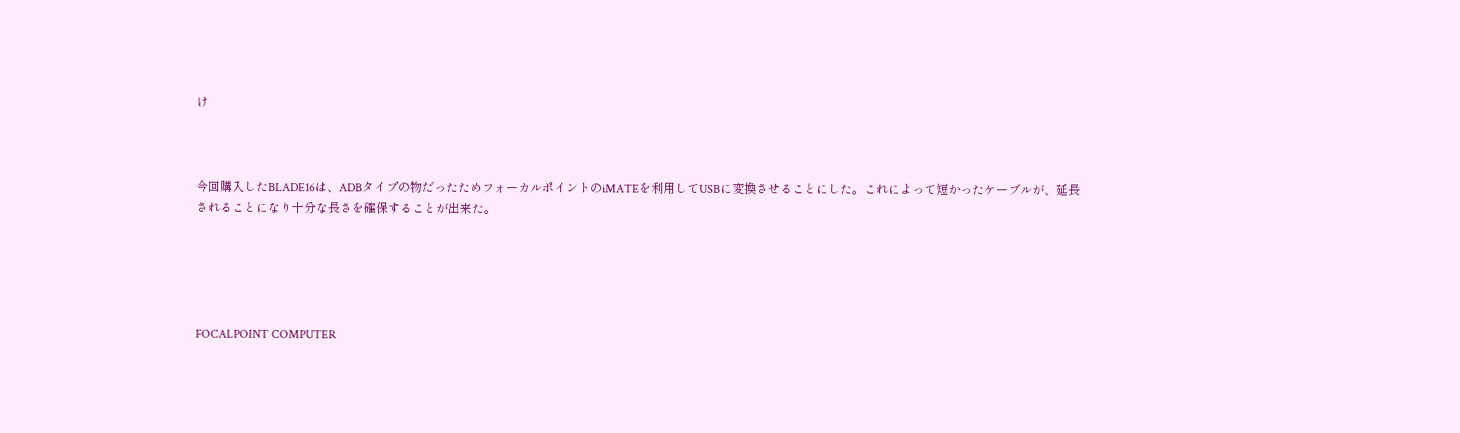け



今回購入したBLADE16は、ADBタイプの物だったためフォーカルポイントのiMATEを利用してUSBに変換させることにした。これによって短かったケーブルが、延長されることになり十分な長さを確保することが出来た。





FOCALPOINT COMPUTER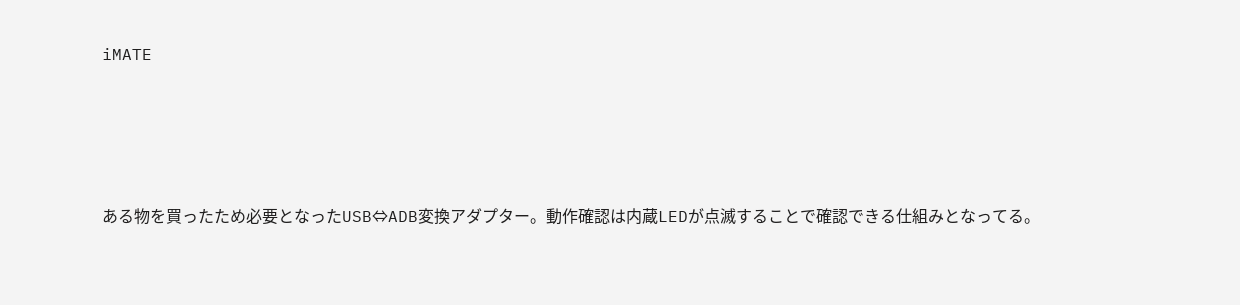iMATE





ある物を買ったため必要となったUSB⇔ADB変換アダプター。動作確認は内蔵LEDが点滅することで確認できる仕組みとなってる。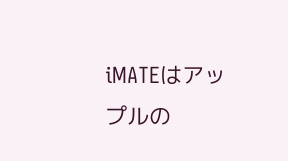iMATEはアップルの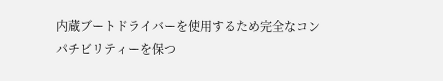内蔵ブートドライバーを使用するため完全なコンパチビリティーを保つ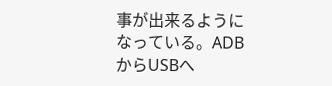事が出来るようになっている。ADBからUSBへ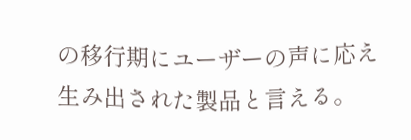の移行期にユーザーの声に応え生み出された製品と言える。